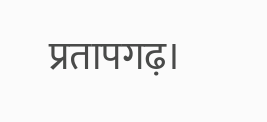प्रतापगढ़।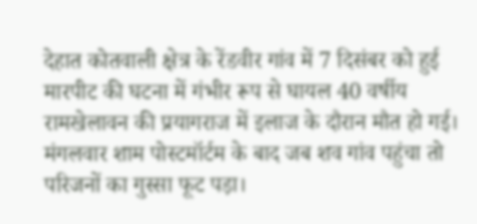देहात कोतवाली क्षेत्र के रेंडवीर गांव में 7 दिसंबर को हुई मारपीट की घटना में गंभीर रूप से घायल 40 वर्षीय रामखेलावन की प्रयागराज में इलाज के दौरान मौत हो गई। मंगलवार शाम पोस्टमॉर्टम के बाद जब शव गांव पहुंचा तो परिजनों का गुस्सा फूट पड़ा।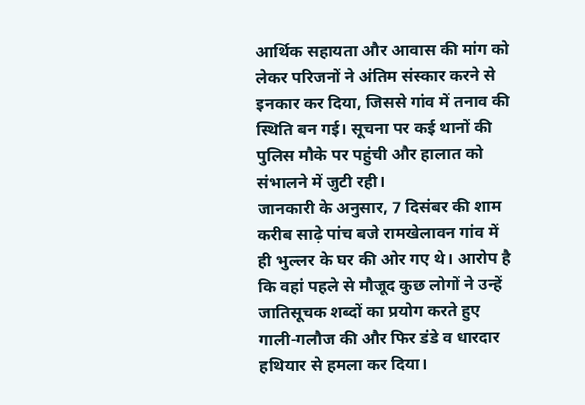आर्थिक सहायता और आवास की मांग को लेकर परिजनों ने अंतिम संस्कार करने से इनकार कर दिया, जिससे गांव में तनाव की स्थिति बन गई। सूचना पर कई थानों की पुलिस मौके पर पहुंची और हालात को संभालने में जुटी रही।
जानकारी के अनुसार, 7 दिसंबर की शाम करीब साढ़े पांच बजे रामखेलावन गांव में ही भुल्लर के घर की ओर गए थे। आरोप है कि वहां पहले से मौजूद कुछ लोगों ने उन्हें जातिसूचक शब्दों का प्रयोग करते हुए गाली-गलौज की और फिर डंडे व धारदार हथियार से हमला कर दिया।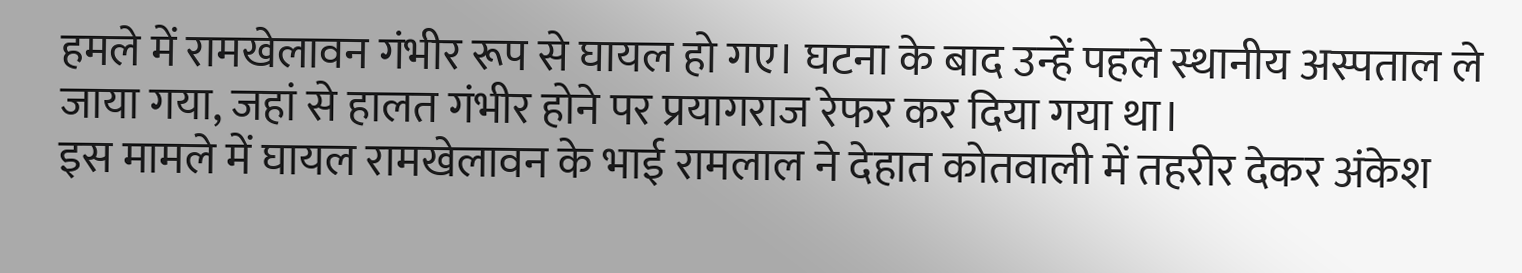हमले में रामखेलावन गंभीर रूप से घायल हो गए। घटना के बाद उन्हें पहले स्थानीय अस्पताल ले जाया गया, जहां से हालत गंभीर होने पर प्रयागराज रेफर कर दिया गया था।
इस मामले में घायल रामखेलावन के भाई रामलाल ने देहात कोतवाली में तहरीर देकर अंकेश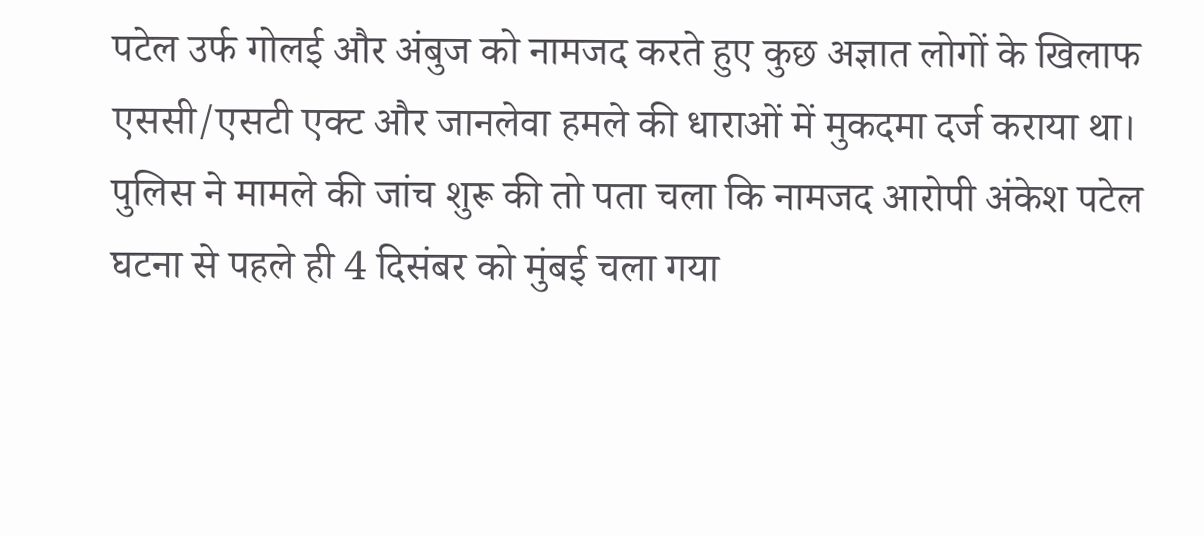पटेल उर्फ गोलई और अंबुज को नामजद करते हुए कुछ अज्ञात लोगों के खिलाफ एससी/एसटी एक्ट और जानलेवा हमले की धाराओं में मुकदमा दर्ज कराया था। पुलिस ने मामले की जांच शुरू की तो पता चला कि नामजद आरोपी अंकेश पटेल घटना से पहले ही 4 दिसंबर को मुंबई चला गया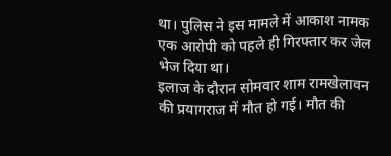था। पुलिस ने इस मामले में आकाश नामक एक आरोपी को पहले ही गिरफ्तार कर जेल भेज दिया था।
इलाज के दौरान सोमवार शाम रामखेलावन की प्रयागराज में मौत हो गई। मौत की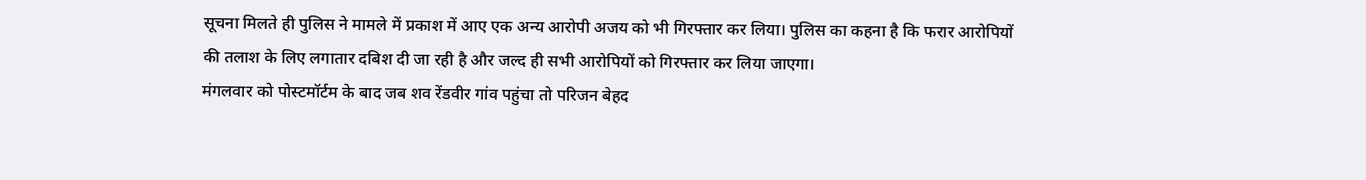सूचना मिलते ही पुलिस ने मामले में प्रकाश में आए एक अन्य आरोपी अजय को भी गिरफ्तार कर लिया। पुलिस का कहना है कि फरार आरोपियों की तलाश के लिए लगातार दबिश दी जा रही है और जल्द ही सभी आरोपियों को गिरफ्तार कर लिया जाएगा।
मंगलवार को पोस्टमॉर्टम के बाद जब शव रेंडवीर गांव पहुंचा तो परिजन बेहद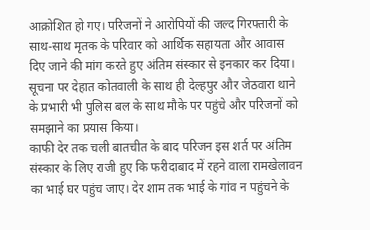आक्रोशित हो गए। परिजनों ने आरोपियों की जल्द गिरफ्तारी के साथ-साथ मृतक के परिवार को आर्थिक सहायता और आवास दिए जाने की मांग करते हुए अंतिम संस्कार से इनकार कर दिया। सूचना पर देहात कोतवाली के साथ ही देल्हपुर और जेठवारा थाने के प्रभारी भी पुलिस बल के साथ मौके पर पहुंचे और परिजनों को समझाने का प्रयास किया।
काफी देर तक चली बातचीत के बाद परिजन इस शर्त पर अंतिम संस्कार के लिए राजी हुए कि फरीदाबाद में रहने वाला रामखेलावन का भाई घर पहुंच जाए। देर शाम तक भाई के गांव न पहुंचने के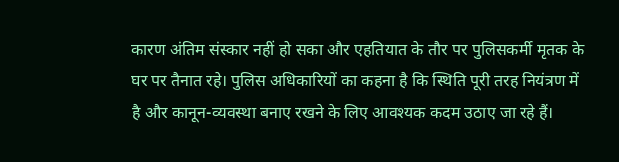कारण अंतिम संस्कार नहीं हो सका और एहतियात के तौर पर पुलिसकर्मी मृतक के घर पर तैनात रहे। पुलिस अधिकारियों का कहना है कि स्थिति पूरी तरह नियंत्रण में है और कानून-व्यवस्था बनाए रखने के लिए आवश्यक कदम उठाए जा रहे हैं।